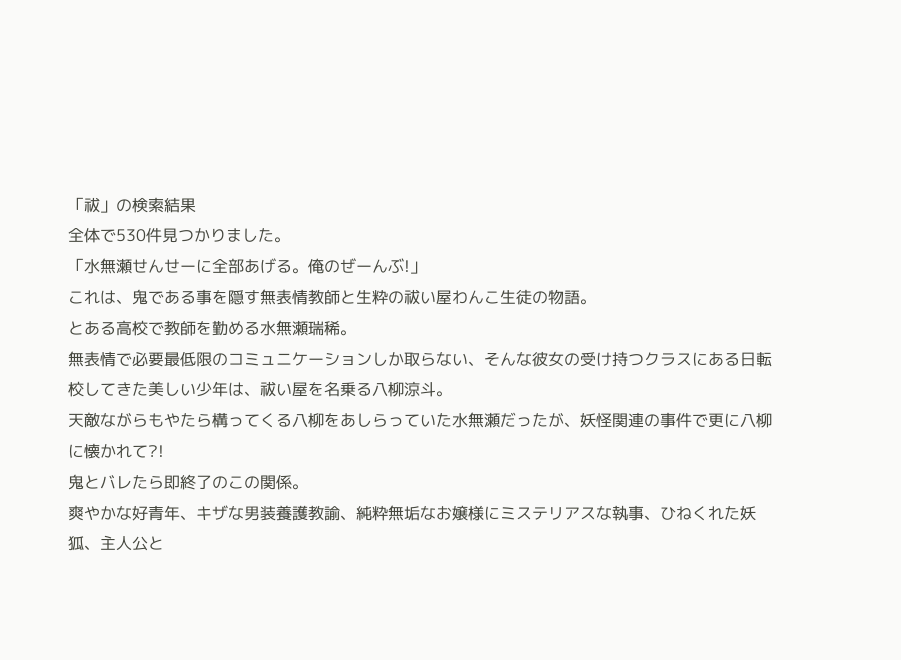「祓」の検索結果
全体で530件見つかりました。
「水無瀬せんせーに全部あげる。俺のぜーんぶ!」
これは、鬼である事を隠す無表情教師と生粋の祓い屋わんこ生徒の物語。
とある高校で教師を勤める水無瀬瑞稀。
無表情で必要最低限のコミュニケーションしか取らない、そんな彼女の受け持つクラスにある日転校してきた美しい少年は、祓い屋を名乗る八柳涼斗。
天敵ながらもやたら構ってくる八柳をあしらっていた水無瀬だったが、妖怪関連の事件で更に八柳に懐かれて?!
鬼とバレたら即終了のこの関係。
爽やかな好青年、キザな男装養護教諭、純粋無垢なお嬢様にミステリアスな執事、ひねくれた妖狐、主人公と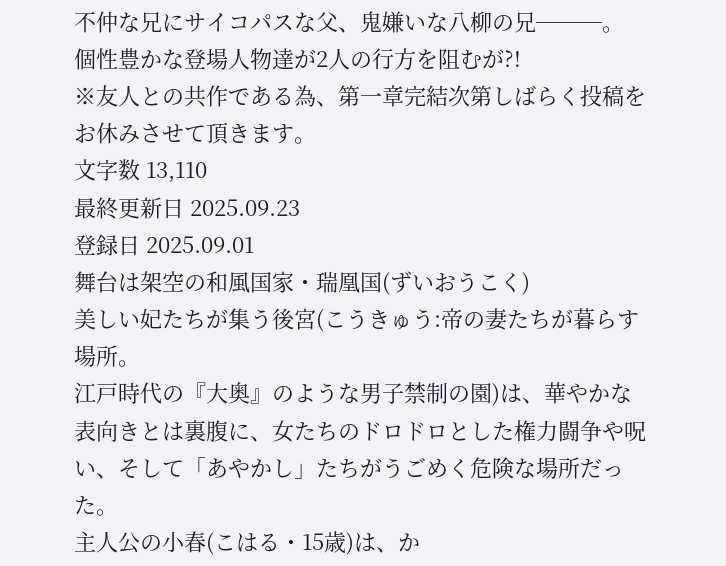不仲な兄にサイコパスな父、鬼嫌いな八柳の兄───。
個性豊かな登場人物達が2人の行方を阻むが?!
※友人との共作である為、第一章完結次第しばらく投稿をお休みさせて頂きます。
文字数 13,110
最終更新日 2025.09.23
登録日 2025.09.01
舞台は架空の和風国家・瑞凰国(ずいおうこく)
美しい妃たちが集う後宮(こうきゅう:帝の妻たちが暮らす場所。
江戸時代の『大奥』のような男子禁制の園)は、華やかな表向きとは裏腹に、女たちのドロドロとした権力闘争や呪い、そして「あやかし」たちがうごめく危険な場所だった。
主人公の小春(こはる・15歳)は、か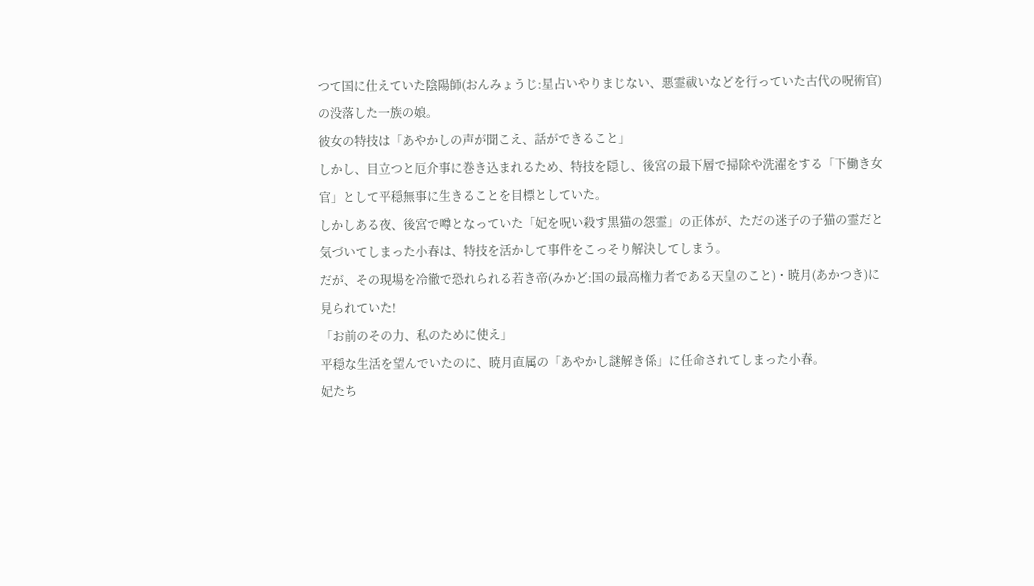つて国に仕えていた陰陽師(おんみょうじ:星占いやりまじない、悪霊祓いなどを行っていた古代の呪術官)
の没落した一族の娘。
彼女の特技は「あやかしの声が聞こえ、話ができること」
しかし、目立つと厄介事に巻き込まれるため、特技を隠し、後宮の最下層で掃除や洗濯をする「下働き女官」として平穏無事に生きることを目標としていた。
しかしある夜、後宮で噂となっていた「妃を呪い殺す黒猫の怨霊」の正体が、ただの迷子の子猫の霊だと気づいてしまった小春は、特技を活かして事件をこっそり解決してしまう。
だが、その現場を冷徹で恐れられる若き帝(みかど:国の最高権力者である天皇のこと)・暁月(あかつき)に見られていた!
「お前のその力、私のために使え」
平穏な生活を望んでいたのに、暁月直属の「あやかし謎解き係」に任命されてしまった小春。
妃たち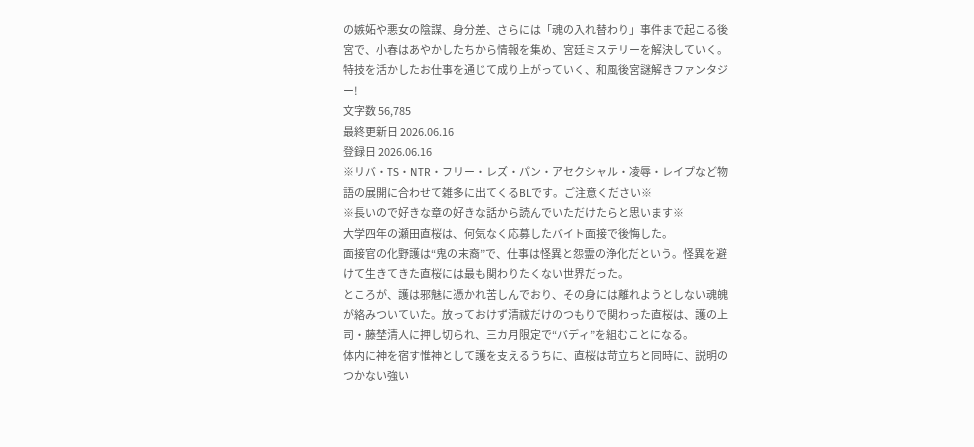の嫉妬や悪女の陰謀、身分差、さらには「魂の入れ替わり」事件まで起こる後宮で、小春はあやかしたちから情報を集め、宮廷ミステリーを解決していく。
特技を活かしたお仕事を通じて成り上がっていく、和風後宮謎解きファンタジー!
文字数 56,785
最終更新日 2026.06.16
登録日 2026.06.16
※リバ・TS・NTR・フリー・レズ・パン・アセクシャル・凌辱・レイプなど物語の展開に合わせて雑多に出てくるBLです。ご注意ください※
※長いので好きな章の好きな話から読んでいただけたらと思います※
大学四年の瀬田直桜は、何気なく応募したバイト面接で後悔した。
面接官の化野護は“鬼の末裔”で、仕事は怪異と怨霊の浄化だという。怪異を避けて生きてきた直桜には最も関わりたくない世界だった。
ところが、護は邪魅に憑かれ苦しんでおり、その身には離れようとしない魂魄が絡みついていた。放っておけず清祓だけのつもりで関わった直桜は、護の上司・藤埜清人に押し切られ、三カ月限定で“バディ”を組むことになる。
体内に神を宿す惟神として護を支えるうちに、直桜は苛立ちと同時に、説明のつかない強い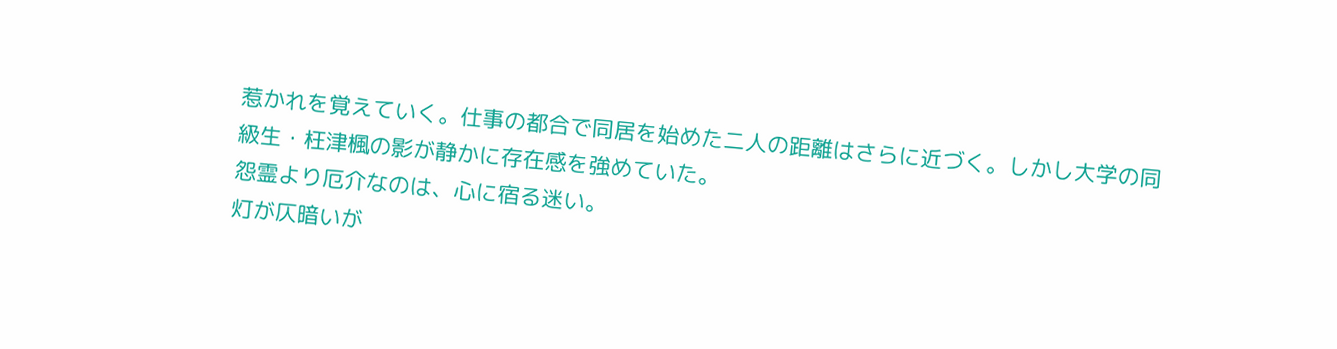惹かれを覚えていく。仕事の都合で同居を始めた二人の距離はさらに近づく。しかし大学の同級生・枉津楓の影が静かに存在感を強めていた。
怨霊より厄介なのは、心に宿る迷い。
灯が仄暗いが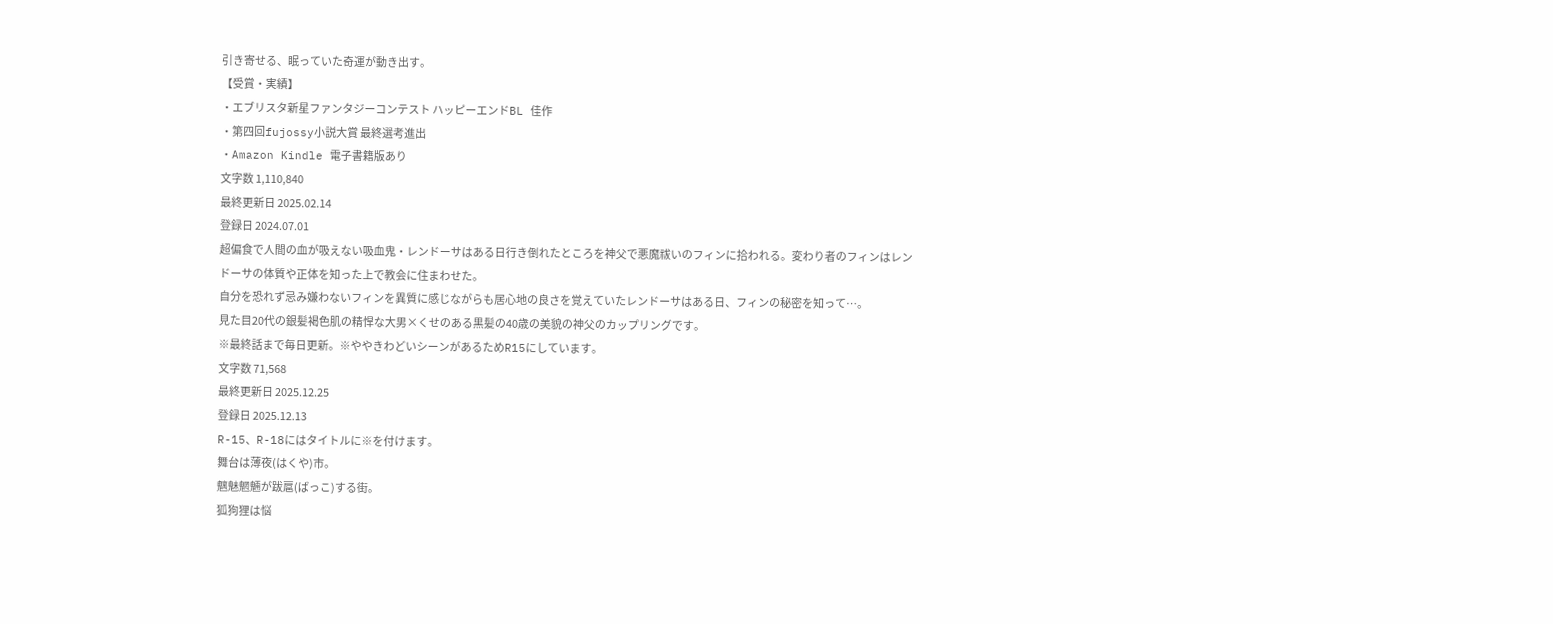引き寄せる、眠っていた奇運が動き出す。
【受賞・実績】
・エブリスタ新星ファンタジーコンテスト ハッピーエンドBL 佳作
・第四回fujossy小説大賞 最終選考進出
・Amazon Kindle 電子書籍版あり
文字数 1,110,840
最終更新日 2025.02.14
登録日 2024.07.01
超偏食で人間の血が吸えない吸血鬼・レンドーサはある日行き倒れたところを神父で悪魔祓いのフィンに拾われる。変わり者のフィンはレンドーサの体質や正体を知った上で教会に住まわせた。
自分を恐れず忌み嫌わないフィンを異質に感じながらも居心地の良さを覚えていたレンドーサはある日、フィンの秘密を知って…。
見た目20代の銀髪褐色肌の精悍な大男×くせのある黒髪の40歳の美貌の神父のカップリングです。
※最終話まで毎日更新。※ややきわどいシーンがあるためR15にしています。
文字数 71,568
最終更新日 2025.12.25
登録日 2025.12.13
R-15、R-18にはタイトルに※を付けます。
舞台は薄夜(はくや)市。
魑魅魍魎が跋扈(ばっこ)する街。
狐狗狸は悩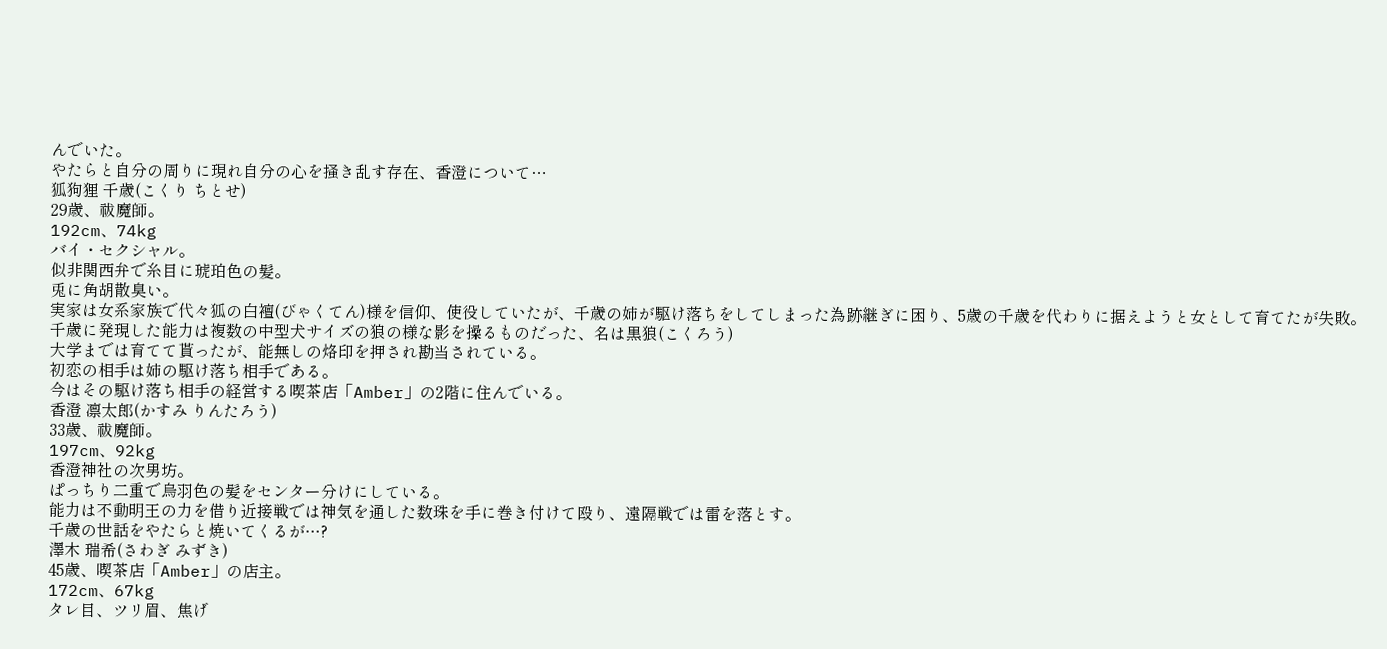んでいた。
やたらと自分の周りに現れ自分の心を掻き乱す存在、香澄について…
狐狗狸 千歳(こくり ちとせ)
29歳、祓魔師。
192cm、74kg
バイ・セクシャル。
似非関西弁で糸目に琥珀色の髪。
兎に角胡散臭い。
実家は女系家族で代々狐の白襢(びゃくてん)様を信仰、使役していたが、千歳の姉が駆け落ちをしてしまった為跡継ぎに困り、5歳の千歳を代わりに据えようと女として育てたが失敗。
千歳に発現した能力は複数の中型犬サイズの狼の様な影を操るものだった、名は黒狼(こくろう)
大学までは育てて貰ったが、能無しの烙印を押され勘当されている。
初恋の相手は姉の駆け落ち相手である。
今はその駆け落ち相手の経営する喫茶店「Amber」の2階に住んでいる。
香澄 凛太郎(かすみ りんたろう)
33歳、祓魔師。
197cm、92kg
香澄神社の次男坊。
ぱっちり二重で烏羽色の髪をセンター分けにしている。
能力は不動明王の力を借り近接戦では神気を通した数珠を手に巻き付けて殴り、遠隔戦では雷を落とす。
千歳の世話をやたらと焼いてくるが…?
澤木 瑞希(さわぎ みずき)
45歳、喫茶店「Amber」の店主。
172cm、67kg
タレ目、ツリ眉、焦げ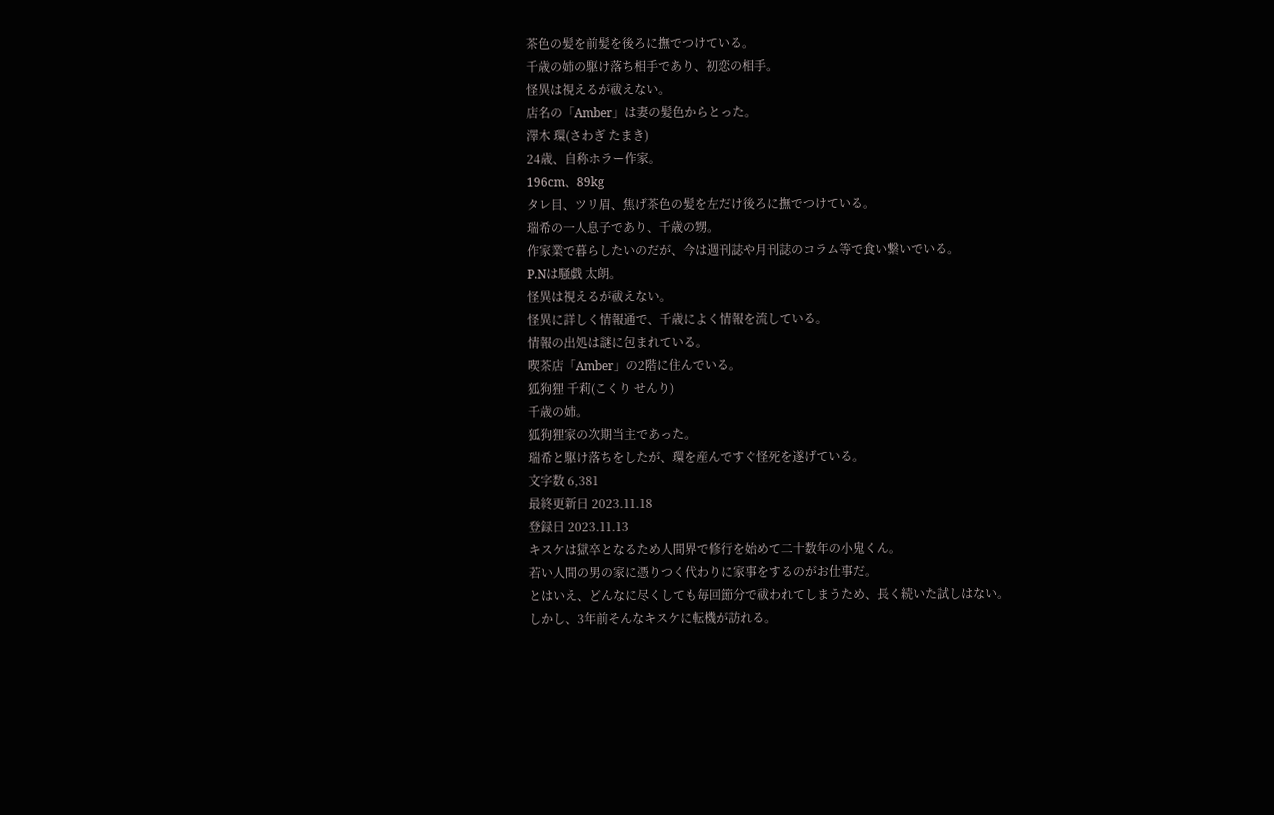茶色の髪を前髪を後ろに撫でつけている。
千歳の姉の駆け落ち相手であり、初恋の相手。
怪異は視えるが祓えない。
店名の「Amber」は妻の髪色からとった。
澤木 環(さわぎ たまき)
24歳、自称ホラー作家。
196cm、89kg
タレ目、ツリ眉、焦げ茶色の髪を左だけ後ろに撫でつけている。
瑞希の一人息子であり、千歳の甥。
作家業で暮らしたいのだが、今は週刊誌や月刊誌のコラム等で食い繋いでいる。
P.Nは騒戯 太朗。
怪異は視えるが祓えない。
怪異に詳しく情報通で、千歳によく情報を流している。
情報の出処は謎に包まれている。
喫茶店「Amber」の2階に住んでいる。
狐狗狸 千莉(こくり せんり)
千歳の姉。
狐狗狸家の次期当主であった。
瑞希と駆け落ちをしたが、環を産んですぐ怪死を遂げている。
文字数 6,381
最終更新日 2023.11.18
登録日 2023.11.13
キスケは獄卒となるため人間界で修行を始めて二十数年の小鬼くん。
若い人間の男の家に憑りつく代わりに家事をするのがお仕事だ。
とはいえ、どんなに尽くしても毎回節分で祓われてしまうため、長く続いた試しはない。
しかし、3年前そんなキスケに転機が訪れる。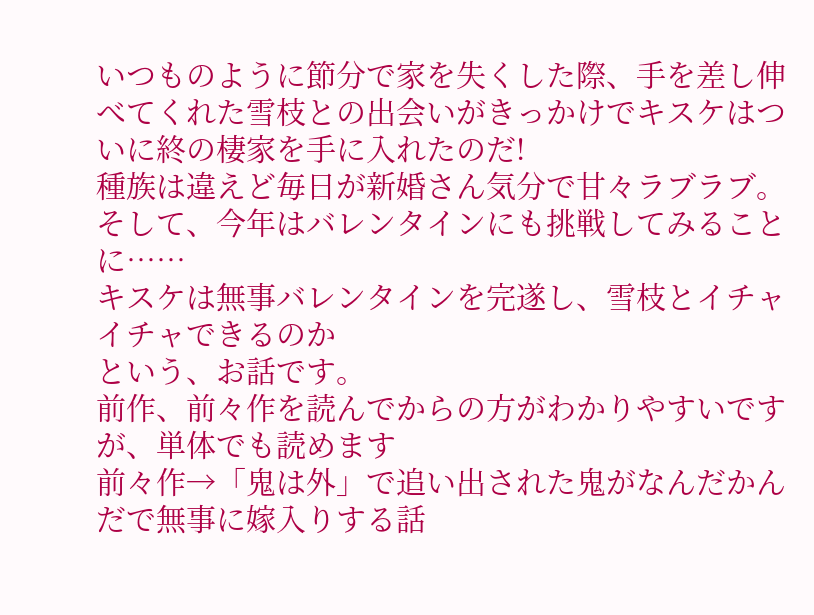いつものように節分で家を失くした際、手を差し伸べてくれた雪枝との出会いがきっかけでキスケはついに終の棲家を手に入れたのだ!
種族は違えど毎日が新婚さん気分で甘々ラブラブ。
そして、今年はバレンタインにも挑戦してみることに……
キスケは無事バレンタインを完遂し、雪枝とイチャイチャできるのか
という、お話です。
前作、前々作を読んでからの方がわかりやすいですが、単体でも読めます
前々作→「鬼は外」で追い出された鬼がなんだかんだで無事に嫁入りする話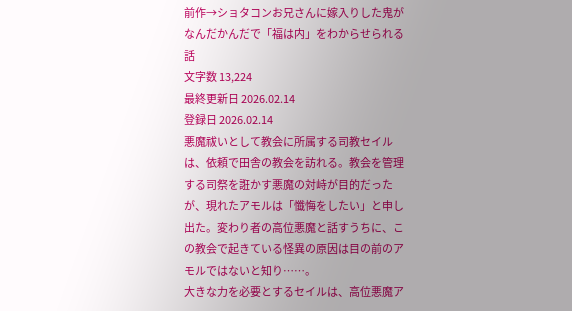前作→ショタコンお兄さんに嫁入りした鬼がなんだかんだで「福は内」をわからせられる話
文字数 13,224
最終更新日 2026.02.14
登録日 2026.02.14
悪魔祓いとして教会に所属する司教セイルは、依頼で田舎の教会を訪れる。教会を管理する司祭を誑かす悪魔の対峙が目的だったが、現れたアモルは「懺悔をしたい」と申し出た。変わり者の高位悪魔と話すうちに、この教会で起きている怪異の原因は目の前のアモルではないと知り……。
大きな力を必要とするセイルは、高位悪魔ア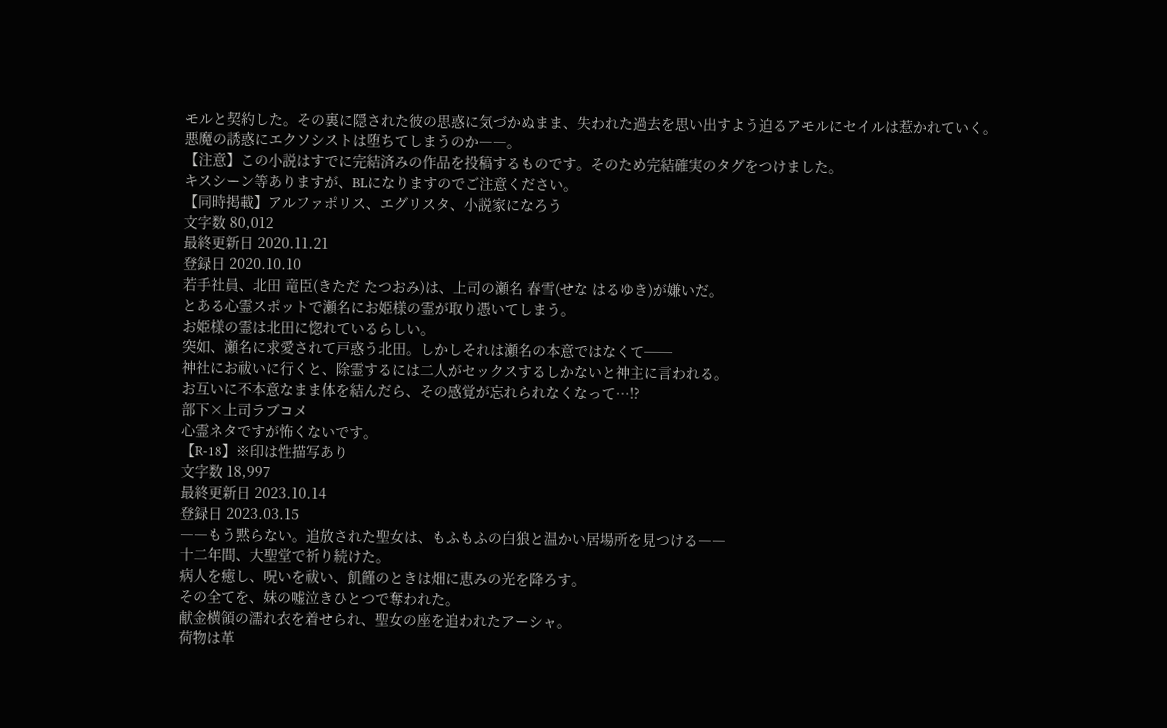モルと契約した。その裏に隠された彼の思惑に気づかぬまま、失われた過去を思い出すよう迫るアモルにセイルは惹かれていく。
悪魔の誘惑にエクソシストは堕ちてしまうのか――。
【注意】この小説はすでに完結済みの作品を投稿するものです。そのため完結確実のタグをつけました。
キスシーン等ありますが、BLになりますのでご注意ください。
【同時掲載】アルファポリス、エグリスタ、小説家になろう
文字数 80,012
最終更新日 2020.11.21
登録日 2020.10.10
若手社員、北田 竜臣(きただ たつおみ)は、上司の瀬名 春雪(せな はるゆき)が嫌いだ。
とある心霊スポットで瀬名にお姫様の霊が取り憑いてしまう。
お姫様の霊は北田に惚れているらしい。
突如、瀬名に求愛されて戸惑う北田。しかしそれは瀬名の本意ではなくて──
神社にお祓いに行くと、除霊するには二人がセックスするしかないと神主に言われる。
お互いに不本意なまま体を結んだら、その感覚が忘れられなくなって…!?
部下×上司ラブコメ
心霊ネタですが怖くないです。
【R-18】※印は性描写あり
文字数 18,997
最終更新日 2023.10.14
登録日 2023.03.15
――もう黙らない。追放された聖女は、もふもふの白狼と温かい居場所を見つける――
十二年間、大聖堂で祈り続けた。
病人を癒し、呪いを祓い、飢饉のときは畑に恵みの光を降ろす。
その全てを、妹の嘘泣きひとつで奪われた。
献金横領の濡れ衣を着せられ、聖女の座を追われたアーシャ。
荷物は革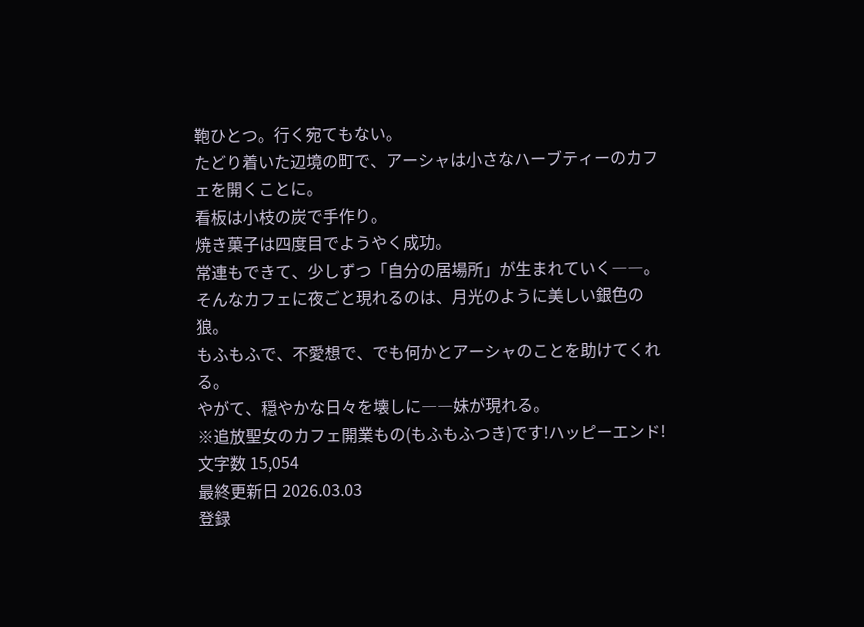鞄ひとつ。行く宛てもない。
たどり着いた辺境の町で、アーシャは小さなハーブティーのカフェを開くことに。
看板は小枝の炭で手作り。
焼き菓子は四度目でようやく成功。
常連もできて、少しずつ「自分の居場所」が生まれていく――。
そんなカフェに夜ごと現れるのは、月光のように美しい銀色の狼。
もふもふで、不愛想で、でも何かとアーシャのことを助けてくれる。
やがて、穏やかな日々を壊しに――妹が現れる。
※追放聖女のカフェ開業もの(もふもふつき)です!ハッピーエンド!
文字数 15,054
最終更新日 2026.03.03
登録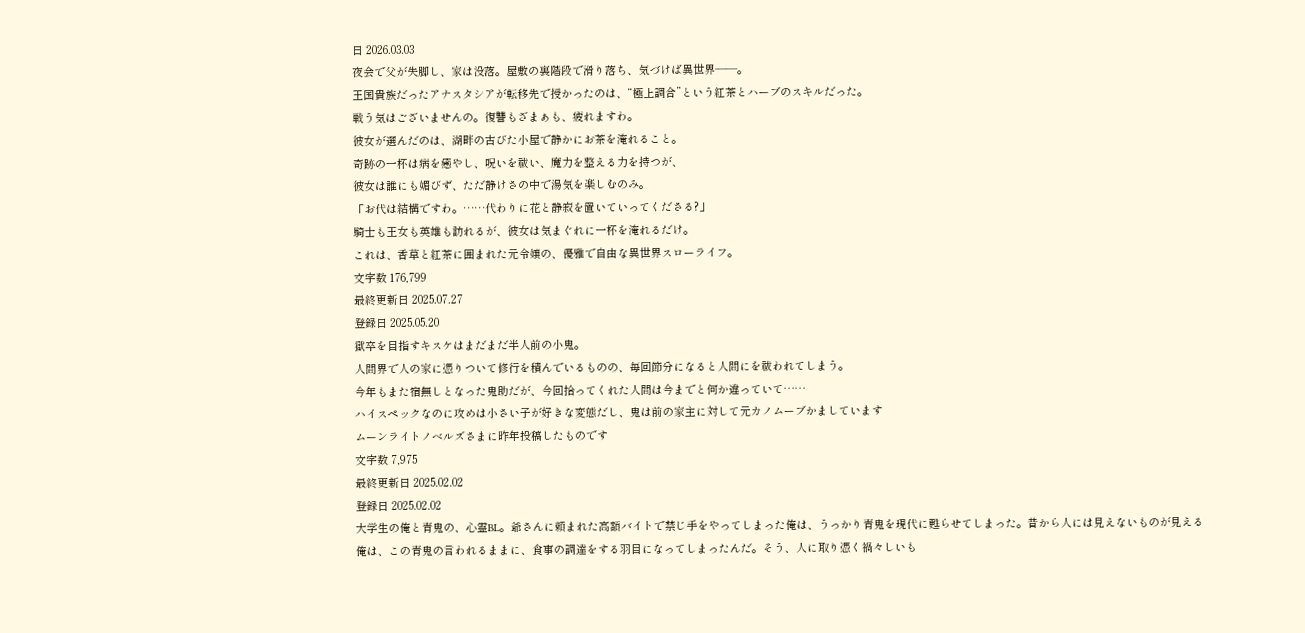日 2026.03.03
夜会で父が失脚し、家は没落。屋敷の裏階段で滑り落ち、気づけば異世界――。
王国貴族だったアナスタシアが転移先で授かったのは、“極上調合”という紅茶とハーブのスキルだった。
戦う気はございませんの。復讐もざまぁも、疲れますわ。
彼女が選んだのは、湖畔の古びた小屋で静かにお茶を淹れること。
奇跡の一杯は病を癒やし、呪いを祓い、魔力を整える力を持つが、
彼女は誰にも媚びず、ただ静けさの中で湯気を楽しむのみ。
「お代は結構ですわ。……代わりに花と静寂を置いていってくださる?」
騎士も王女も英雄も訪れるが、彼女は気まぐれに一杯を淹れるだけ。
これは、香草と紅茶に囲まれた元令嬢の、優雅で自由な異世界スローライフ。
文字数 176,799
最終更新日 2025.07.27
登録日 2025.05.20
獄卒を目指すキスケはまだまだ半人前の小鬼。
人間界で人の家に憑りついて修行を積んでいるものの、毎回節分になると人間にを祓われてしまう。
今年もまた宿無しとなった鬼助だが、今回拾ってくれた人間は今までと何か違っていて……
ハイスペックなのに攻めは小さい子が好きな変態だし、鬼は前の家主に対して元カノムーブかましています
ムーンライトノベルズさまに昨年投稿したものです
文字数 7,975
最終更新日 2025.02.02
登録日 2025.02.02
大学生の俺と青鬼の、心霊BL。爺さんに頼まれた高額バイトで禁じ手をやってしまった俺は、うっかり青鬼を現代に甦らせてしまった。昔から人には見えないものが見える俺は、この青鬼の言われるままに、食事の調達をする羽目になってしまったんだ。そう、人に取り憑く禍々しいも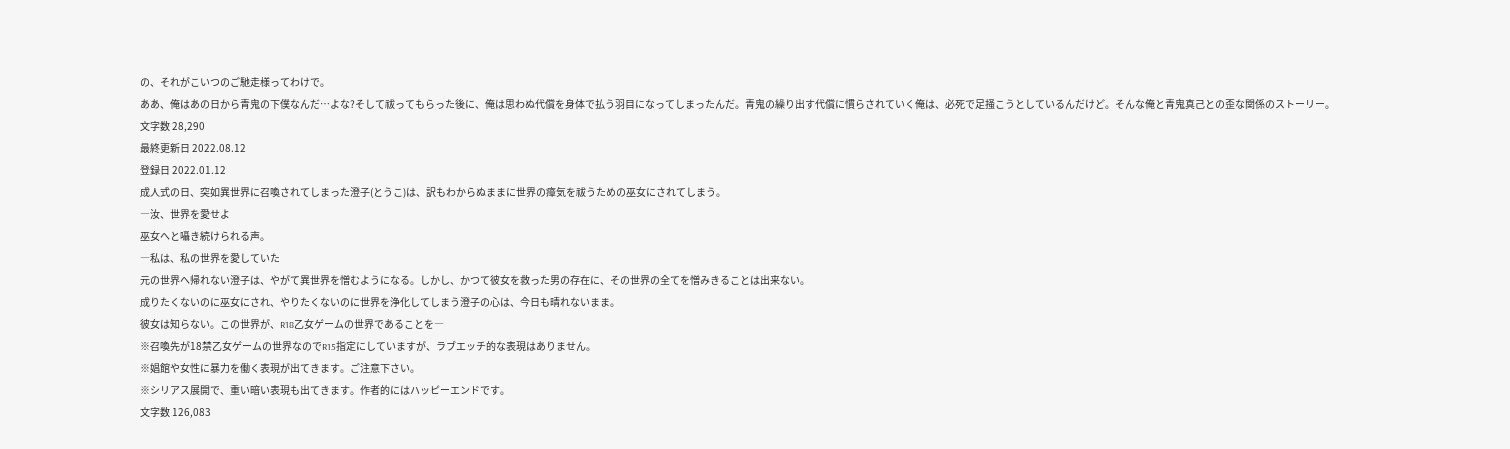の、それがこいつのご馳走様ってわけで。
ああ、俺はあの日から青鬼の下僕なんだ…よな?そして祓ってもらった後に、俺は思わぬ代償を身体で払う羽目になってしまったんだ。青鬼の繰り出す代償に慣らされていく俺は、必死で足掻こうとしているんだけど。そんな俺と青鬼真己との歪な関係のストーリー。
文字数 28,290
最終更新日 2022.08.12
登録日 2022.01.12
成人式の日、突如異世界に召喚されてしまった澄子(とうこ)は、訳もわからぬままに世界の瘴気を祓うための巫女にされてしまう。
―汝、世界を愛せよ
巫女へと囁き続けられる声。
―私は、私の世界を愛していた
元の世界へ帰れない澄子は、やがて異世界を憎むようになる。しかし、かつて彼女を救った男の存在に、その世界の全てを憎みきることは出来ない。
成りたくないのに巫女にされ、やりたくないのに世界を浄化してしまう澄子の心は、今日も晴れないまま。
彼女は知らない。この世界が、R18乙女ゲームの世界であることを―
※召喚先が18禁乙女ゲームの世界なのでR15指定にしていますが、ラブエッチ的な表現はありません。
※娼館や女性に暴力を働く表現が出てきます。ご注意下さい。
※シリアス展開で、重い暗い表現も出てきます。作者的にはハッピーエンドです。
文字数 126,083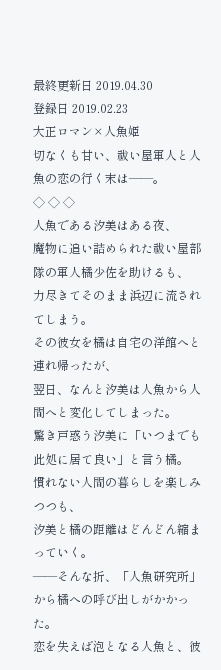最終更新日 2019.04.30
登録日 2019.02.23
大正ロマン×人魚姫
切なくも甘い、祓い屋軍人と人魚の恋の行く末は――。
◇ ◇ ◇
人魚である汐美はある夜、
魔物に追い詰められた祓い屋部隊の軍人橘少佐を助けるも、
力尽きてそのまま浜辺に流されてしまう。
その彼女を橘は自宅の洋館へと連れ帰ったが、
翌日、なんと汐美は人魚から人間へと変化してしまった。
驚き戸惑う汐美に「いつまでも此処に居て良い」と言う橘。
慣れない人間の暮らしを楽しみつつも、
汐美と橘の距離はどんどん縮まっていく。
――そんな折、「人魚研究所」から橘への呼び出しがかかった。
恋を失えば泡となる人魚と、彼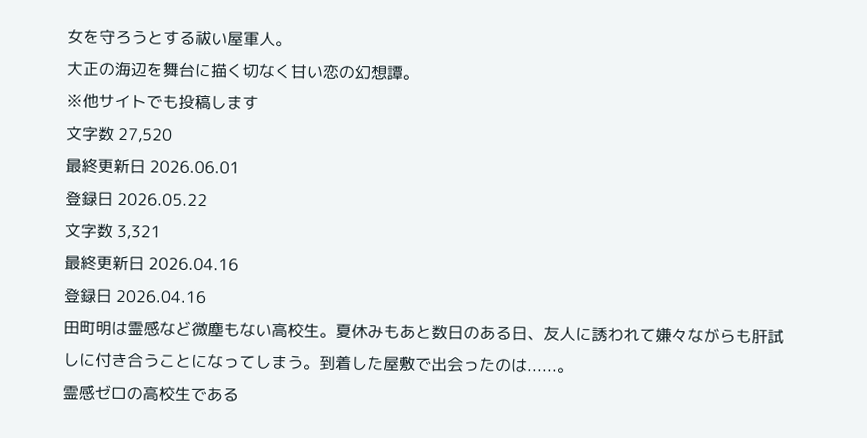女を守ろうとする祓い屋軍人。
大正の海辺を舞台に描く切なく甘い恋の幻想譚。
※他サイトでも投稿します
文字数 27,520
最終更新日 2026.06.01
登録日 2026.05.22
文字数 3,321
最終更新日 2026.04.16
登録日 2026.04.16
田町明は霊感など微塵もない高校生。夏休みもあと数日のある日、友人に誘われて嫌々ながらも肝試しに付き合うことになってしまう。到着した屋敷で出会ったのは......。
霊感ゼロの高校生である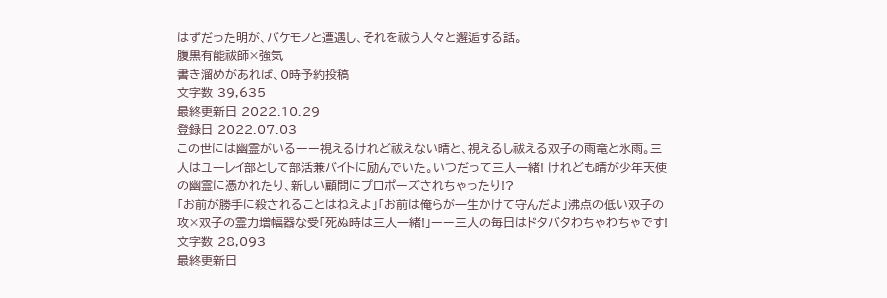はずだった明が、バケモノと遭遇し、それを祓う人々と邂逅する話。
腹黒有能祓師×強気
書き溜めがあれば、0時予約投稿
文字数 39,635
最終更新日 2022.10.29
登録日 2022.07.03
この世には幽霊がいるーー視えるけれど祓えない晴と、視えるし祓える双子の雨竜と氷雨。三人はユーレイ部として部活兼バイトに励んでいた。いつだって三人一緒! けれども晴が少年天使の幽霊に憑かれたり、新しい顧問にプロポーズされちゃったり!?
「お前が勝手に殺されることはねえよ」「お前は俺らが一生かけて守んだよ」沸点の低い双子の攻×双子の霊力増幅器な受「死ぬ時は三人一緒!」ーー三人の毎日はドタバタわちゃわちゃです!
文字数 28,093
最終更新日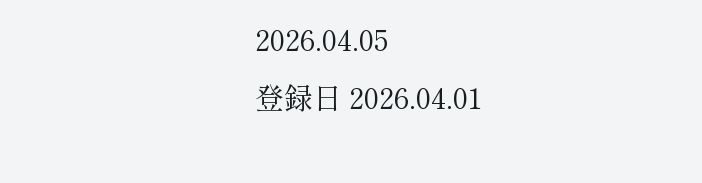2026.04.05
登録日 2026.04.01